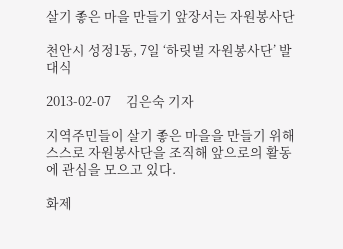살기 좋은 마을 만들기 앞장서는 자원봉사단

천안시 성정1동, 7일 ‘하릿벌 자원봉사단’ 발대식

2013-02-07     김은숙 기자

지역주민들이 살기 좋은 마을을 만들기 위해 스스로 자원봉사단을 조직해 앞으로의 활동에 관심을 모으고 있다.

화제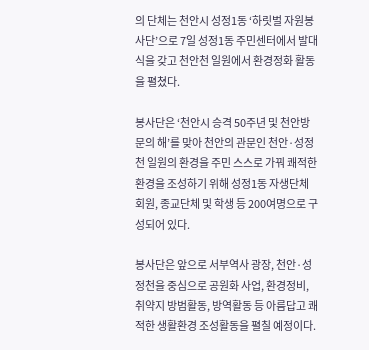의 단체는 천안시 성정1동 ‘하릿벌 자원봉사단’으로 7일 성정1동 주민센터에서 발대식을 갖고 천안천 일원에서 환경정화 활동을 펼쳤다.

봉사단은 ‘천안시 승격 50주년 및 천안방문의 해’를 맞아 천안의 관문인 천안·성정천 일원의 환경을 주민 스스로 가꿔 쾌적한 환경을 조성하기 위해 성정1동 자생단체 회원, 종교단체 및 학생 등 200여명으로 구성되어 있다.

봉사단은 앞으로 서부역사 광장, 천안·성정천을 중심으로 공원화 사업, 환경정비, 취약지 방범활동, 방역활동 등 아름답고 쾌적한 생활환경 조성활동을 펼칠 예정이다.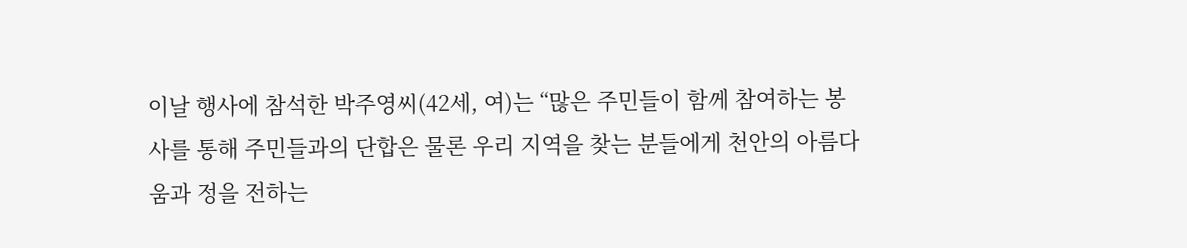이날 행사에 참석한 박주영씨(42세, 여)는 “많은 주민들이 함께 참여하는 봉사를 통해 주민들과의 단합은 물론 우리 지역을 찾는 분들에게 천안의 아름다움과 정을 전하는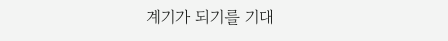계기가 되기를 기대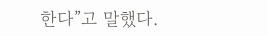한다”고 말했다.